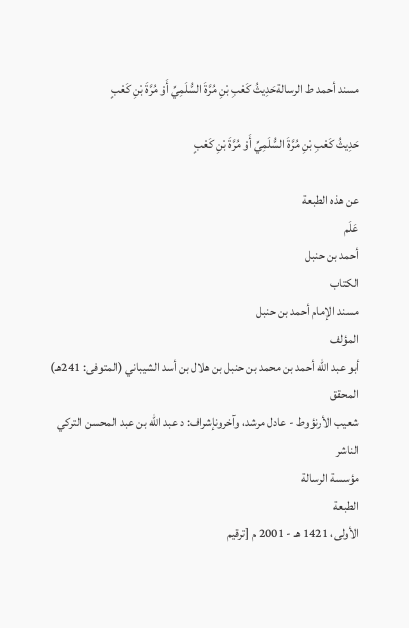مسند أحمد ط الرسالةحَدِيثُ كَعْبِ بْنِ مُرَّةَ السُّلَمِيِّ أَوْ مُرَّةَ بْنِ كَعْبٍ

حَدِيثُ كَعْبِ بْنِ مُرَّةَ السُّلَمِيِّ أَوْ مُرَّةَ بْنِ كَعْبٍ

عن هذه الطبعة
عَلَم
أحمد بن حنبل
الكتاب
مسند الإمام أحمد بن حنبل
المؤلف
أبو عبد الله أحمد بن محمد بن حنبل بن هلال بن أسد الشيباني (المتوفى: 241هـ)
المحقق
شعيب الأرنؤوط - عادل مرشد، وآخرونإشراف: د عبد الله بن عبد المحسن التركي
الناشر
مؤسسة الرسالة
الطبعة
الأولى، 1421 هـ - 2001 م [ترقيم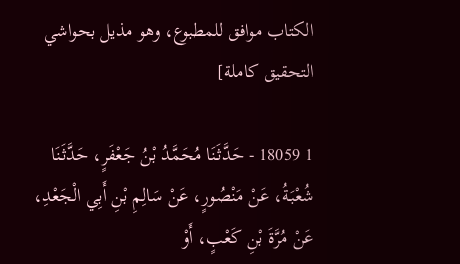الكتاب موافق للمطبوع، وهو مذيل بحواشي التحقيق كاملة]

1 18059 - حَدَّثَنَا مُحَمَّدُ بْنُ جَعْفَرٍ، حَدَّثَنَا شُعْبَةُ، عَنْ مَنْصُورٍ، عَنْ سَالِمِ بْنِ أَبِي الْجَعْدِ، عَنْ مُرَّةَ بْنِ كَعْبٍ، أَوْ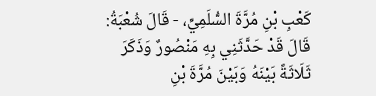كَعْبِ بْنِ مُرَّةَ السُّلَمِيِّ، - قَالَ شُعْبَةُ: قَالَ قَدْ حَدَّثَنِي بِهِ مَنْصُورٌ وَذَكَرَ ثَلَاثَةً بَيْنَهُ وَبَيْنَ مُرَّةَ بْنِ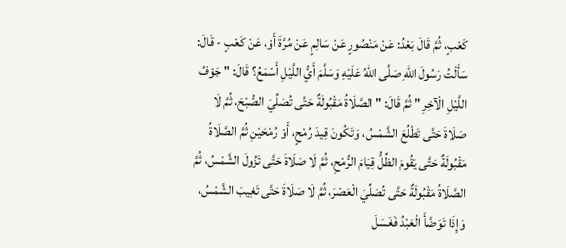كَعْبٍ، ثُمَّ قَالَ بَعْدُ: عَنْ مَنْصُورٍ عَنْ سَالِمٍ عَنْ مُرَّةَ أَوْ، عَنْ كَعْبٍ - قَالَ: سَأَلْتُ رَسُولَ اللهِ صَلَّى اللهُ عَلَيْهِ وَسَلَّمَ أَيُّ اللَّيْلِ أَسْمَعُ؟ قَالَ: " جَوْفُ اللَّيْلِ الْآخِرِ " ثُمَّ قَالَ: " الصَّلَاةُ مَقْبُولَةٌ حَتَّى تُصَلِّيَ الصُّبْحَ، ثُمَّ لَا صَلَاةَ حَتَّى تَطْلُعَ الشَّمْسُ، وَتَكُونَ قِيدَ رُمْحٍ، أَوْ رُمْحَيْنِ ثُمَّ الصَّلَاةُ مَقْبُولَةٌ حَتَّى يَقُومَ الظِّلُّ قِيَامَ الرُّمْحِ، ثُمَّ لَا صَلَاةَ حَتَّى تَزُولَ الشَّمْسُ، ثُمَّ الصَّلَاةُ مَقْبُولَةٌ حَتَّى تُصَلِّيَ الْعَصْرَ، ثُمَّ لَا صَلَاةَ حَتَّى تَغِيبَ الشَّمْسُ، وَإِذَا تَوَضَّأَ الْعَبْدُ فَغَسَلَ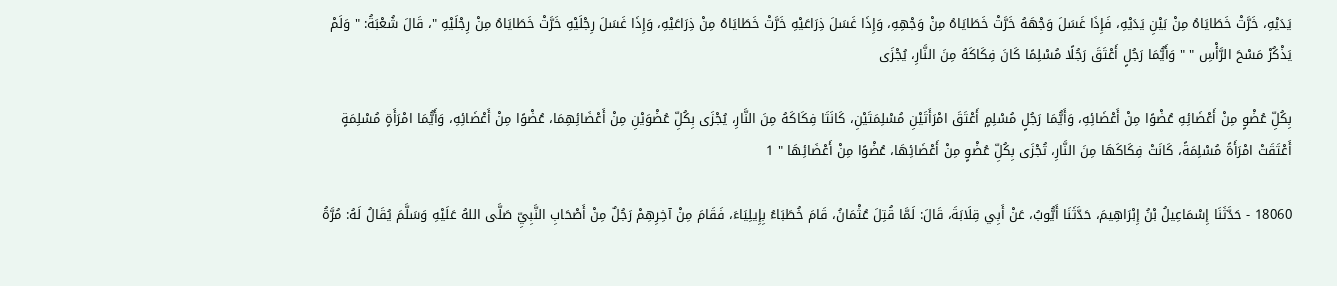يَدَيْهِ، خَرَّتْ خَطَايَاهُ مِنْ بَيْنِ يَدَيْهِ، فَإِذَا غَسَلَ وَجْهَهُ خَرَّتْ خَطَايَاهُ مِنْ وَجْهِهِ، وَإِذَا غَسَلَ ذِرَاعَيْهِ خَرَّتْ خَطَايَاهُ مِنْ ذِرَاعَيْهِ، وَإِذَا غَسَلَ رِجْلَيْهِ خَرَّتْ خَطَايَاهُ مِنْ رِجْلَيْهِ "، قَالَ شُعْبَةُ: " وَلَمْ يَذْكُرْ مَسْحَ الرَّأْسِ " " وَأَيُّمَا رَجُلٍ أَعْتَقَ رَجُلًا مُسْلِمًا كَانَ فِكَاكَهُ مِنَ النَّارِ، يُجْزَى

بِكُلِّ عُضْوٍ مِنْ أَعْضَائِهِ عُضْوًا مِنْ أَعْضَائِهِ، وَأَيُّمَا رَجُلٍ مُسْلِمٍ أَعْتَقَ امْرَأَتَيْنِ مُسْلِمَتَيْنِ، كَانَتَا فِكَاكَهُ مِنَ النَّارِ، يُجْزَى بِكُلِّ عُضْوَيْنِ مِنْ أَعْضَائِهِمَا، عُضْوًا مِنْ أَعْضَائِهِ، وَأَيُّمَا امْرَأَةٍ مُسْلِمَةٍ أَعْتَقَتْ امْرَأَةً مُسْلِمَةً، كَانَتْ فِكَاكَهَا مِنَ النَّارِ، تُجْزَى بِكُلِّ عُضْوٍ مِنْ أَعْضَائِهَا، عُضْوًا مِنْ أَعْضَائِهَا " 1

18060 - حَدَّثَنَا إِسْمَاعِيلُ بْنُ إِبْرَاهِيمَ، حَدَّثَنَا أَيُّوبُ، عَنْ أَبِي قِلَابَةَ، قَالَ: لَمَّا قُتِلَ عُثْمَانُ، قَامَ خُطَبَاءُ بِإِيلِيَاءَ، فَقَامَ مِنْ آخِرِهِمْ رَجُلٌ مِنْ أَصْحَابِ النَّبِيِّ صَلَّى اللهُ عَلَيْهِ وَسَلَّمَ يُقَالُ لَهُ: مُرَّةُ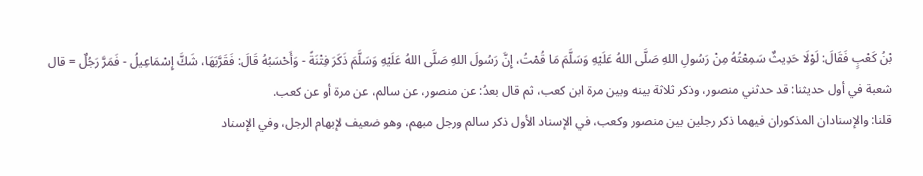بْنُ كَعْبٍ فَقَالَ: لَوْلَا حَدِيثٌ سَمِعْتُهُ مِنْ رَسُولِ اللهِ صَلَّى اللهُ عَلَيْهِ وَسَلَّمَ مَا قُمْتُ، إِنَّ رَسُولَ اللهِ صَلَّى اللهُ عَلَيْهِ وَسَلَّمَ ذَكَرَ فِتْنَةً - وَأَحْسَبُهُ قَالَ: فَقَرَّبَهَا، شَكَّ إِسْمَاعِيلُ - فَمَرَّ رَجُلٌ = قال شعبة في أول حديثنا: قد حدثني منصور، وذكر ثلاثة بينه وبين مرة ابن كعب، ثم قال بعدُ: عن منصور، عن سالم، عن مرة أو عن كعب.
قلنا: والإسنادان المذكوران فيهما ذكر رجلين بين منصور وكعب، في الإسناد الأول ذكر سالم ورجل مبهم، وهو ضعيف لإبهام الرجل، وفي الإسناد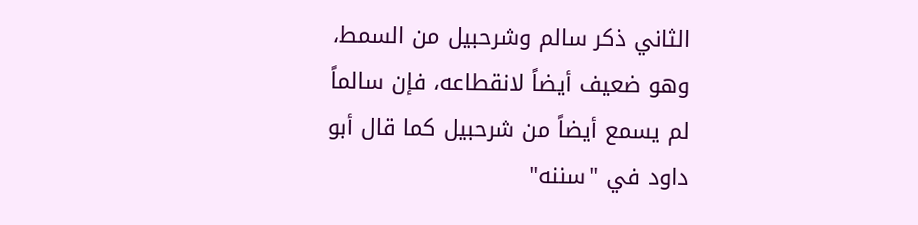الثاني ذكر سالم وشرحبيل من السمط، وهو ضعيف أيضاً لانقطاعه، فإن سالماً لم يسمع أيضاً من شرحبيل كما قال أبو داود في "سننه"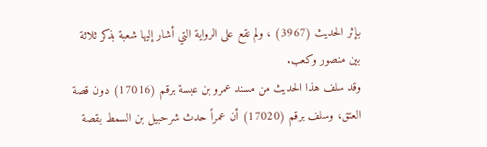بإثر الحديث (3967) ، ولم نقع على الرواية التي أشار إليها شعبة بذكر ثلاثة بين منصور وكعب.
وقد سلف هذا الحديث من مسند عمرو بن عبسة برقم (17016) دون قصة العتق، وسلف برقم (17020) أن عمراً حدث شرحبيل بن السمط بقصة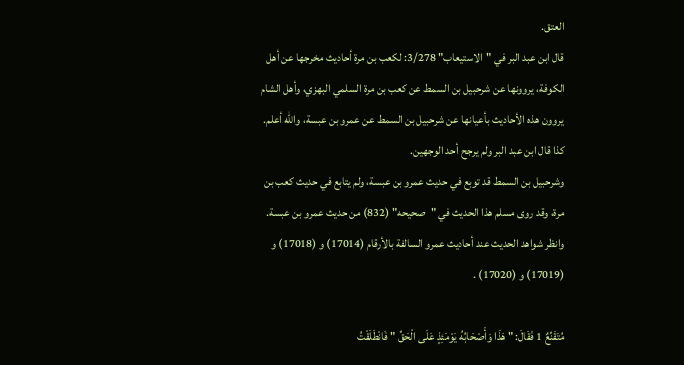العتق.
قال ابن عبد البر في "الاستيعاب" 3/278: لكعب بن مرة أحاديث مخرجها عن أهل الكوفة، يروونها عن شرحبيل بن السمط عن كعب بن مرة السلمي البهزي، وأهل الشام يروون هذه الأحاديث بأعيانها عن شرحبيل بن السمط عن عمرو بن عبسة، والله أعلم.
كذا قال ابن عبد البر ولم يرجح أحد الوجهين.
وشرحبيل بن السمط قد توبع في حديث عمرو بن عبسة، ولم يتابع في حديث كعب بن مرة، وقد روى مسلم هذا الحديث في "صحيحه" (832) من حديث عمرو بن عبسة.
وانظر شواهد الحديث عند أحاديث عمرو السالفة بالأرقام (17014) و (17018) و (17019) و (17020) .

مُتَقَنِّعٌ 1 فَقَالَ: " هَذَا وَأَصْحَابُهُ يَوْمَئِذٍ عَلَى الْحَقِّ " فَانْطَلَقْتُ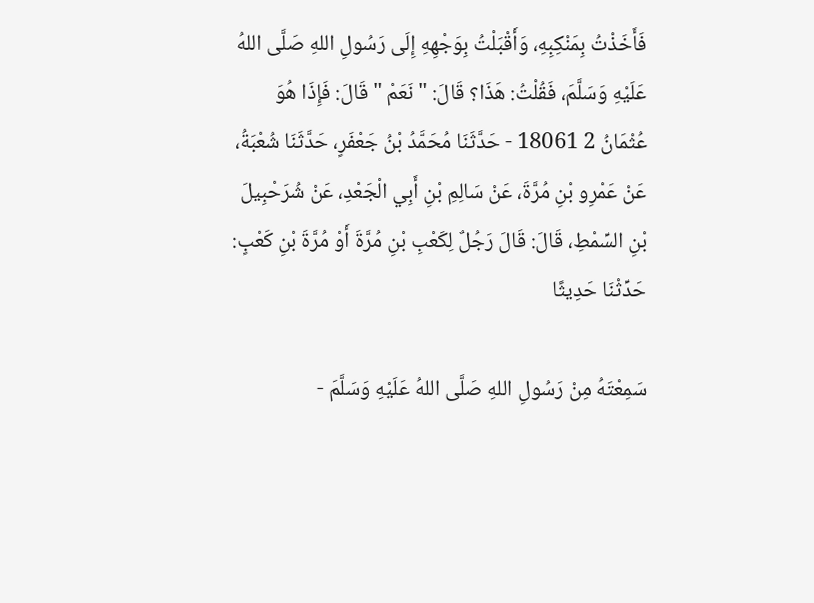فَأَخَذْتُ بِمَنْكِبِهِ، وَأَقْبَلْتُ بِوَجْهِهِ إِلَى رَسُولِ اللهِ صَلَّى اللهُ عَلَيْهِ وَسَلَّمَ، فَقُلْتُ: هَذَا؟ قَالَ: " نَعَمْ " قَالَ: فَإِذَا هُوَ عُثْمَانُ 2 18061 - حَدَّثَنَا مُحَمَّدُ بْنُ جَعْفَرٍ، حَدَّثَنَا شُعْبَةُ، عَنْ عَمْرِو بْنِ مُرَّةَ، عَنْ سَالِمِ بْنِ أَبِي الْجَعْدِ، عَنْ شُرَحْبِيلَ بْنِ السِّمْطِ، قَالَ: قَالَ رَجُلٌ لِكَعْبِ بْنِ مُرَّةَ أَوْ مُرَّةَ بْنِ كَعْبٍ: حَدِّثْنَا حَدِيثًا

سَمِعْتَهُ مِنْ رَسُولِ اللهِ صَلَّى اللهُ عَلَيْهِ وَسَلَّمَ -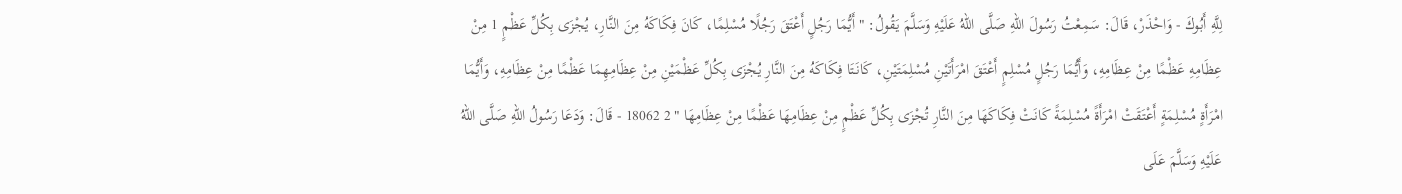لِلَّهِ أَبُوكَ - وَاحْذَرْ، قَالَ: سَمِعْتُ رَسُولَ اللهِ صَلَّى اللهُ عَلَيْهِ وَسَلَّمَ يَقُولُ: " أَيُّمَا رَجُلٍ أَعْتَقَ رَجُلًا مُسْلِمًا، كَانَ فِكَاكَهُ مِنَ النَّارِ، يُجْزَى بِكُلِّ عَظْمٍ 1 مِنْ عِظَامِهِ عَظْمًا مِنْ عِظَامِهِ، وَأَيُّمَا رَجُلٍ مُسْلِمٍ أَعْتَقَ امْرَأَتَيْنِ مُسْلِمَتَيْنِ، كَانَتَا فِكَاكَهُ مِنَ النَّارِ يُجْزَى بِكُلِّ عَظْمَيْنِ مِنْ عِظَامِهِمَا عَظْمًا مِنْ عِظَامِهِ، وَأَيُّمَا امْرَأَةٍ مُسْلِمَةٍ أَعْتَقَتْ امْرَأَةً مُسْلِمَةً كَانَتْ فِكَاكَهَا مِنَ النَّارِ تُجْزَى بِكُلِّ عَظْمٍ مِنْ عِظَامِهَا عَظْمًا مِنْ عِظَامِهَا " 2 18062 - قَالَ: وَدَعَا رَسُولُ اللهِ صَلَّى اللهُ عَلَيْهِ وَسَلَّمَ عَلَى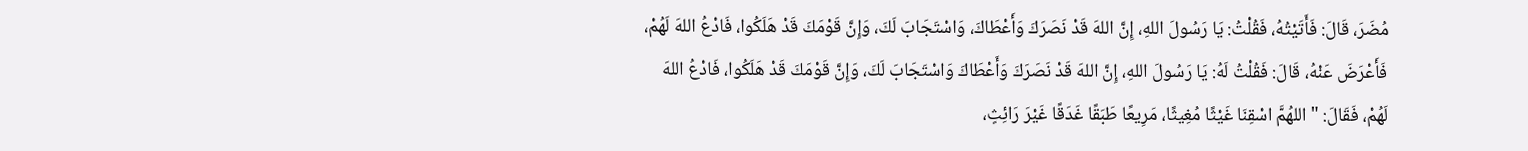مُضَرَ، قَالَ: فَأَتَيْتُهُ، فَقُلْتُ: يَا رَسُولَ اللهِ، إِنَّ اللهَ قَدْ نَصَرَكَ وَأَعْطَاكَ، وَاسْتَجَابَ لَكَ، وَإِنَّ قَوْمَكَ قَدْ هَلَكُوا، فَادْعُ اللهَ لَهُمْ، فَأَعْرَضَ عَنْهُ، قَالَ: فَقُلْتُ لَهُ: يَا رَسُولَ اللهِ، إِنَّ اللهَ قَدْ نَصَرَكَ وَأَعْطَاكَ وَاسْتَجَابَ لَكَ، وَإِنَّ قَوْمَكَ قَدْ هَلَكُوا، فَادْعُ اللهَ لَهُمْ، فَقَالَ: " اللهُمَّ اسْقِنَا غَيْثًا مُغِيثًا، مَرِيعًا طَبَقًا غَدَقًا غَيْرَ رَائِثٍ،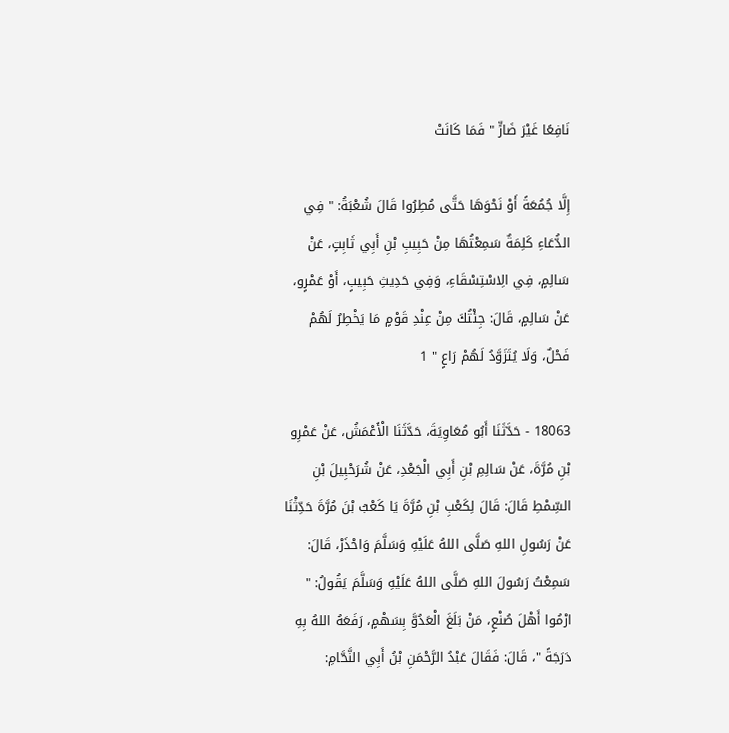نَافِعًا غَيْرَ ضَارٍّ " فَمَا كَانَتْ

إِلَّا جُمُعَةً أَوْ نَحْوَهَا حَتَّى مُطِرُوا قَالَ شُعْبَةُ: " فِي الدُّعَاءِ كَلِمَةٌ سَمِعْتُهَا مِنْ حَبِيبِ بْنِ أَبِي ثَابِتٍ، عَنْ سَالِمٍ، فِي الِاسْتِسْقَاءِ، وَفِي حَدِيثِ حَبِيبٍ، أَوْ عَمْرٍو، عَنْ سَالِمٍ، قَالَ: جِئْتُكَ مِنْ عِنْدِ قَوْمٍ مَا يَخْطِرُ لَهُمْ فَحْلٌ، وَلَا يُتَزَوَّدُ لَهُمْ رَاعٍ " 1

18063 - حَدَّثَنَا أَبُو مُعَاوِيَةَ، حَدَّثَنَا الْأَعْمَشُ، عَنْ عَمْرِو بْنِ مُرَّةَ، عَنْ سَالِمِ بْنِ أَبِي الْجَعْدِ، عَنْ شُرَحْبِيلَ بْنِ السِّمْطِ قَالَ: قَالَ لِكَعْبِ بْنِ مُرَّةَ يَا كَعْبُ بْنَ مُرَّةَ حَدِّثْنَا عَنْ رَسُولِ اللهِ صَلَّى اللهُ عَلَيْهِ وَسَلَّمَ وَاحْذَرْ، قَالَ: سَمِعْتُ رَسُولَ اللهِ صَلَّى اللهُ عَلَيْهِ وَسَلَّمَ يَقُولُ: " ارْمُوا أَهْلَ صُنْعٍ، مَنْ بَلَغَ الْعَدُوَّ بِسَهْمٍ، رَفَعَهُ اللهُ بِهِ دَرَجَةً "، قَالَ: فَقَالَ عَبْدُ الرَّحْمَنِ بْنُ أَبِي النَّحَّامِ: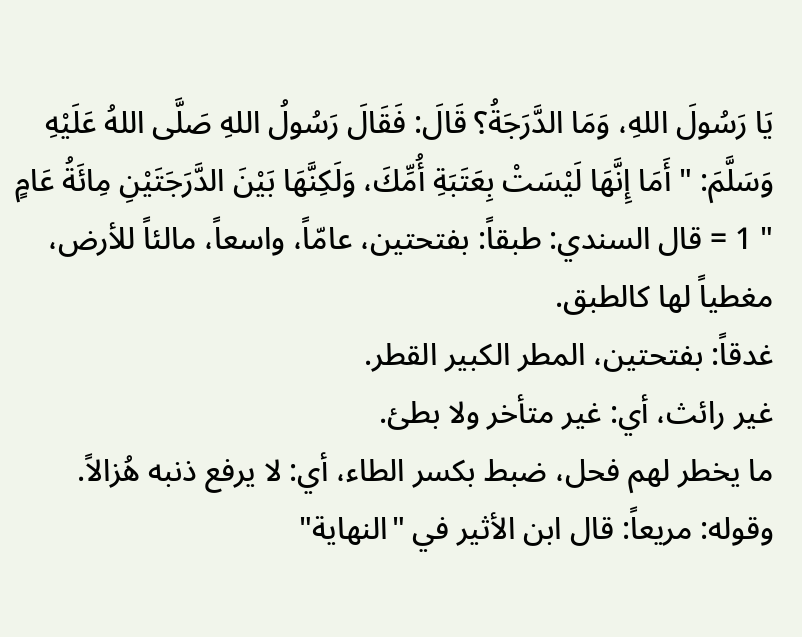يَا رَسُولَ اللهِ، وَمَا الدَّرَجَةُ؟ قَالَ: فَقَالَ رَسُولُ اللهِ صَلَّى اللهُ عَلَيْهِ وَسَلَّمَ: " أَمَا إِنَّهَا لَيْسَتْ بِعَتَبَةِ أُمِّكَ، وَلَكِنَّهَا بَيْنَ الدَّرَجَتَيْنِ مِائَةُ عَامٍ " 1 = قال السندي: طبقاً: بفتحتين، عامّاً، واسعاً، مالئاً للأرض، مغطياً لها كالطبق.
غدقاً: بفتحتين، المطر الكبير القطر.
غير رائث، أي: غير متأخر ولا بطئ.
ما يخطر لهم فحل، ضبط بكسر الطاء، أي: لا يرفع ذنبه هُزالاً.
وقوله: مريعاً: قال ابن الأثير في "النهاية"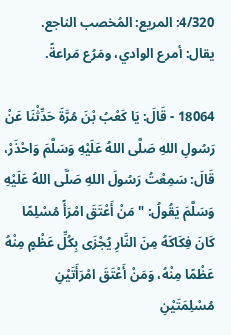4/320: المريع: المُخصب الناجع.
يقال: أمرع الوادي، ومَرُع مَراعةً.

18064 - قَالَ: يَا كَعْبُ بْنَ مُرَّةَ حَدِّثْنَا عَنْ رَسُولِ اللهِ صَلَّى اللهُ عَلَيْهِ وَسَلَّمَ وَاحْذَرْ، قَالَ: سَمِعْتُ رَسُولَ اللهِ صَلَّى اللهُ عَلَيْهِ وَسَلَّمَ يَقُولُ: " مَنْ أَعْتَقَ امْرَأً مُسْلِمًا كَانَ فِكَاكَهُ مِنَ النَّارِ يُجْزَى بِكُلِّ عَظْمٍ مِنْهُ عَظْمًا مِنْهُ، وَمَنْ أَعْتَقَ امْرَأَتَيْنِ مُسْلِمَتَيْنِ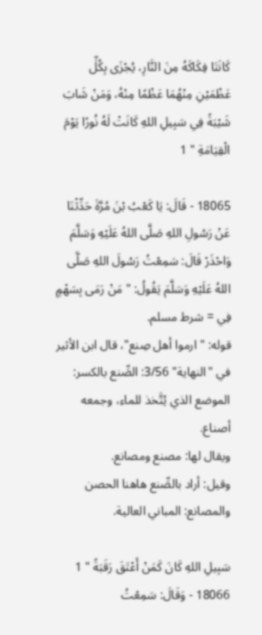كَانَتَا فِكَاكَهُ مِنَ النَّارِ، يُجْزَى بِكُلِّ عَظْمَيْنِ مِنْهُمَا عَظْمًا مِنْهُ، وَمَنْ شَابَ شَيْبَةً فِي سَبِيلِ اللهِ كَانَتْ لَهُ نُورًا يَوْمَ الْقِيَامَةِ " 1

18065 - قَالَ: يَا كَعْبُ بْنَ مُرَّةَ حَدِّثْنَا عَنْ رَسُولِ اللهِ صَلَّى اللهُ عَلَيْهِ وَسَلَّمَ وَاحْذَرْ قَالَ: سَمِعْتُ رَسُولَ اللهِ صَلَّى اللهُ عَلَيْهِ وَسَلَّمَ يَقُولُ: " مَنْ رَمَى بِسَهْمٍ فِي = شرط مسلم.
قوله: "ارموا أهل صِنع"، قال ابن الأثير في "النهاية" 3/56: الصِّنع بالكسر: الموضع الذي يُتَّخذ للماء، وجمعه أصناع.
ويقال لها: مصنع ومصانع.
وقيل: أراد بالصِّنع هاهنا الحصن والمصانع: المباني العالية.

سَبِيلِ اللهِ كَانَ كَمَنْ أَعْتَقَ رَقَبَةً " 1 18066 - وَقَالَ: سَمِعْتُ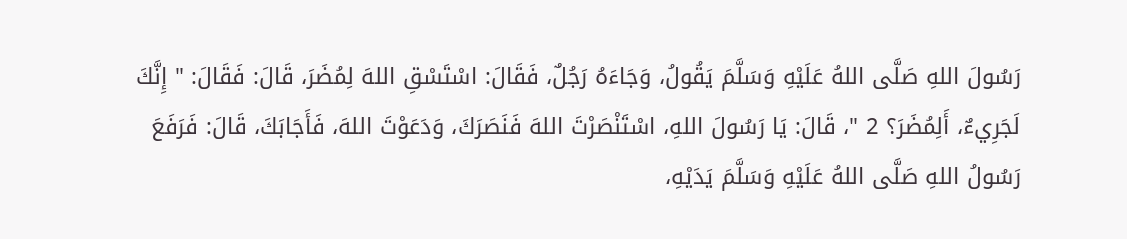رَسُولَ اللهِ صَلَّى اللهُ عَلَيْهِ وَسَلَّمَ يَقُولُ، وَجَاءَهُ رَجُلٌ، فَقَالَ: اسْتَسْقِ اللهَ لِمُضَرَ، قَالَ: فَقَالَ: " إِنَّكَ لَجَرِيءٌ، أَلِمُضَرَ؟ 2 "، قَالَ: يَا رَسُولَ اللهِ، اسْتَنْصَرْتَ اللهَ فَنَصَرَكَ، وَدَعَوْتَ اللهَ، فَأَجَابَكَ، قَالَ: فَرَفَعَ رَسُولُ اللهِ صَلَّى اللهُ عَلَيْهِ وَسَلَّمَ يَدَيْهِ،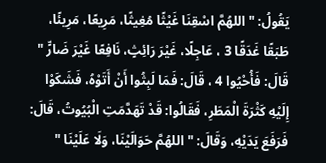يَقُولُ: " اللهُمَّ اسْقِنَا غَيْثًا مُغِيثًا، مَرِيعًا، مَرِيئًا، طَبَقًا غَدَقًا 3 ، عَاجِلًا، غَيْرَ رَائِثٍ، نَافِعًا غَيْرَ ضَارٍّ " قَالَ: فَأُحْيُوا 4 ، قَالَ: فَمَا لَبِثُوا أَنْ أَتَوْهُ، فَشَكَوْا إِلَيْهِ كَثْرَةَ الْمَطَرِ، فَقَالُوا: قَدْ تَهَدَّمَتِ الْبُيُوتُ، قَالَ: فَرَفَعَ يَدَيْهِ، وَقَالَ: " اللهُمَّ حَوَالَيْنَا، وَلَا عَلَيْنَا "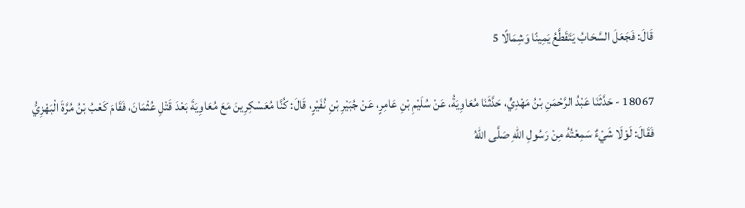قَالَ: فَجَعَلَ السَّحَابُ يَتَقَطَّعُ يَمِينًا وَشِمَالًا 5

18067 - حَدَّثَنَا عَبْدُ الرَّحْمَنِ بْنُ مَهْدِيٍّ، حَدَّثَنَا مُعَاوِيَةُ، عَنْ سُلَيْمِ بْنِ عَامِرٍ، عَنْ جُبَيْرِ بْنِ نُفَيْرٍ، قَالَ: كُنَّا مُعَسْكِرِينَ مَعَ مُعَاوِيَةَ بَعْدَ قَتْلِ عُثْمَانَ، فَقَامَ كَعْبُ بْنُ مُرَّةَ الْبَهْزِيُّ فَقَالَ: لَوْلَا شَيْءٌ سَمِعْتُهُ مِنْ رَسُولِ اللهِ صَلَّى اللهُ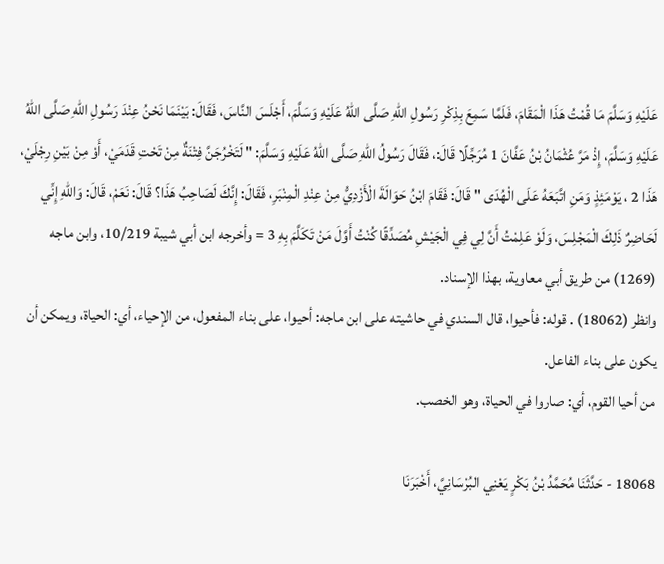عَلَيْهِ وَسَلَّمَ مَا قُمْتُ هَذَا الْمَقَامَ، فَلَمَّا سَمِعَ بِذِكْرِ رَسُولِ اللهِ صَلَّى اللهُ عَلَيْهِ وَسَلَّمَ، أَجْلَسَ النَّاسَ، فَقَالَ: بَيْنَمَا نَحْنُ عِنْدَ رَسُولِ اللهِ صَلَّى اللهُ عَلَيْهِ وَسَلَّمَ، إِذْ مَرَّ عُثْمَانُ بْنُ عَفَّانَ 1 مُرَجِّلًا قَالَ:، فَقَالَ رَسُولُ اللهِ صَلَّى اللهُ عَلَيْهِ وَسَلَّمَ: " لَتَخْرُجَنَّ فِتْنَةٌ مِنْ تَحْتِ قَدَمَيْ، أَوْ مِنْ بَيْنِ رِجْلَيْ، هَذَا 2 ، يَوْمَئِذٍ وَمَنِ اتَّبَعَهُ عَلَى الْهُدَى " قَالَ: فَقَامَ ابْنُ حَوَالَةَ الْأَزْدِيُّ مِنْ عِنْدِ الْمِنْبَرِ، فَقَالَ: إِنَّكَ لَصَاحِبُ هَذَا؟ قَالَ: نَعَمْ، قَالَ: وَاللهِ إِنِّي لَحَاضِرٌ ذَلِكَ الْمَجْلِسَ، وَلَوْ عَلِمْتُ أَنَّ لِي فِي الْجَيْشِ مُصَدِّقًا كُنْتُ أَوَّلَ مَنْ تَكَلَّمَ بِهِ 3 = وأخرجه ابن أبي شيبة 10/219، وابن ماجه (1269) من طريق أبي معاوية، بهذا الإسناد.
وانظر (18062) . قوله: فأحيوا، قال السندي في حاشيته على ابن ماجه: أحيوا، على بناء المفعول، من الإحياء، أي: الحياة، ويمكن أن يكون على بناء الفاعل.
من أحيا القوم، أي: صاروا في الحياة، وهو الخصب.

18068 - حَدَّثَنَا مُحَمَّدُ بْنُ بَكْرٍ يَعْنِي البُرْسَانِيَّ، أَخْبَرَنَا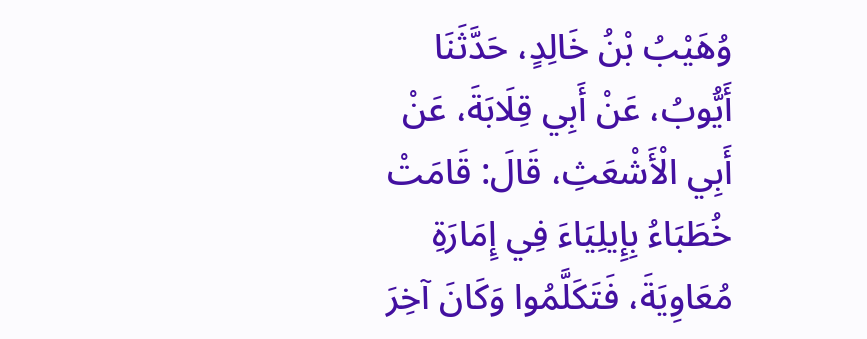وُهَيْبُ بْنُ خَالِدٍ، حَدَّثَنَا أَيُّوبُ، عَنْ أَبِي قِلَابَةَ، عَنْ أَبِي الْأَشْعَثِ، قَالَ: قَامَتْ خُطَبَاءُ بِإِيلِيَاءَ فِي إِمَارَةِ مُعَاوِيَةَ، فَتَكَلَّمُوا وَكَانَ آخِرَ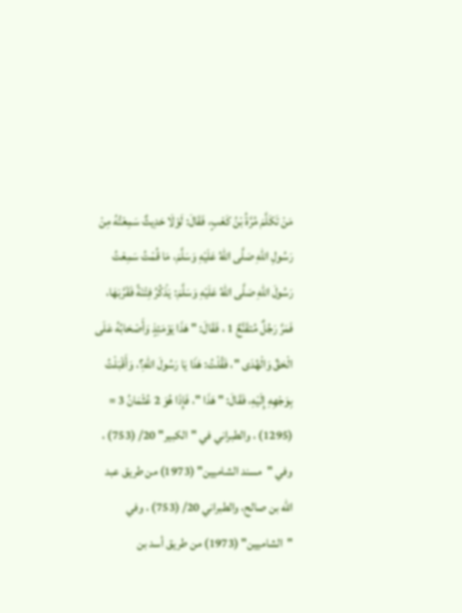مَنْ تَكَلَّمَ مُرَّةُ بْنُ كَعْبٍ، فَقَالَ: لَوْلَا حَدِيثٌ سَمِعْتُهُ مِنْ رَسُولِ اللهِ صَلَّى اللهُ عَلَيْهِ وَسَلَّمَ، مَا قُمْتُ سَمِعْتُ رَسُولَ اللهِ صَلَّى اللهُ عَلَيْهِ وَسَلَّمَ: يَذْكُرُ فِتْنَةً فَقَرَّبَهَا، فَمَرَّ رَجُلٌ مُتقَنَّعٌ 1 ، فَقَالَ: " هَذَا يَوْمَئِذٍ وَأَصْحَابُهُ عَلَى الْحَقِّ وَالْهُدَى "، فَقُلْتُ: هَذَا يَا رَسُولَ اللهِ؟، وَأَقْبَلْتُ بِوَجْهِهِ إِلَيْهِ، فَقَالَ: " هَذَا "، فَإِذَا هُوَ 2 عُثْمَانُ 3 = (1295) ، والطبراني في "الكبير" 20/ (753) ، وفي "مسند الشاميين" (1973) من طريق عبد الله بن صالح، والطبراني 20/ (753) ، وفي "الشاميين" (1973) من طريق أسد بن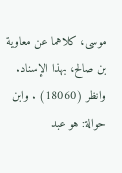موسى، كلاهما عن معاوية بن صالح، بهذا الإسناد.
وانظر (18060) . وابن حوالة: هو عبد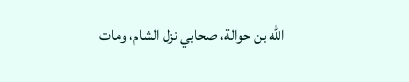الله بن حوالة، صحابي نزل الشام، ومات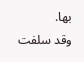بها.
وقد سلفت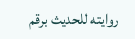روايته للحديث برقم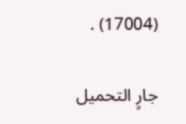(17004) .

جارٍ التحميل